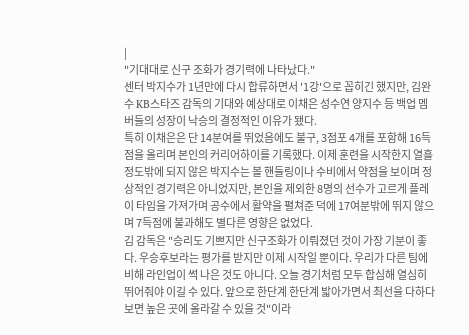|
"기대대로 신구 조화가 경기력에 나타났다."
센터 박지수가 1년만에 다시 합류하면서 '1강'으로 꼽히긴 했지만, 김완수 KB스타즈 감독의 기대와 예상대로 이채은 성수연 양지수 등 백업 멤버들의 성장이 낙승의 결정적인 이유가 됐다.
특히 이채은은 단 14분여를 뛰었음에도 불구, 3점포 4개를 포함해 16득점을 올리며 본인의 커리어하이를 기록했다. 이제 훈련을 시작한지 열흘 정도밖에 되지 않은 박지수는 볼 핸들링이나 수비에서 약점을 보이며 정상적인 경기력은 아니었지만, 본인을 제외한 8명의 선수가 고르게 플레이 타임을 가져가며 공수에서 활약을 펼쳐준 덕에 17여분밖에 뛰지 않으며 7득점에 불과해도 별다른 영향은 없었다.
김 감독은 "승리도 기쁘지만 신구조화가 이뤄졌던 것이 가장 기분이 좋다. 우승후보라는 평가를 받지만 이제 시작일 뿐이다. 우리가 다른 팀에 비해 라인업이 썩 나은 것도 아니다. 오늘 경기처럼 모두 합심해 열심히 뛰어줘야 이길 수 있다. 앞으로 한단계 한단계 밟아가면서 최선을 다하다보면 높은 곳에 올라갈 수 있을 것"이라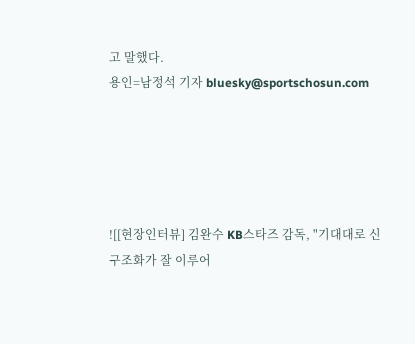고 말했다.
용인=남정석 기자 bluesky@sportschosun.com





![[현장인터뷰] 김완수 KB스타즈 감독, "기대대로 신구조화가 잘 이루어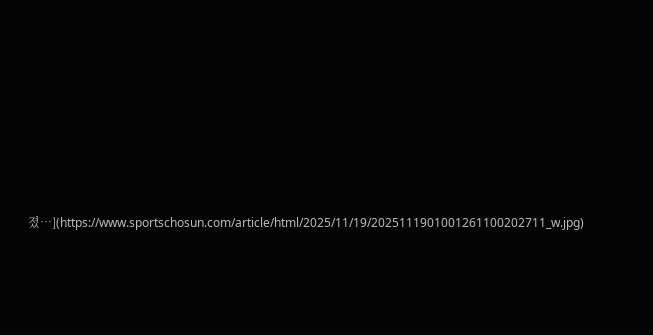졌…](https://www.sportschosun.com/article/html/2025/11/19/2025111901001261100202711_w.jpg)